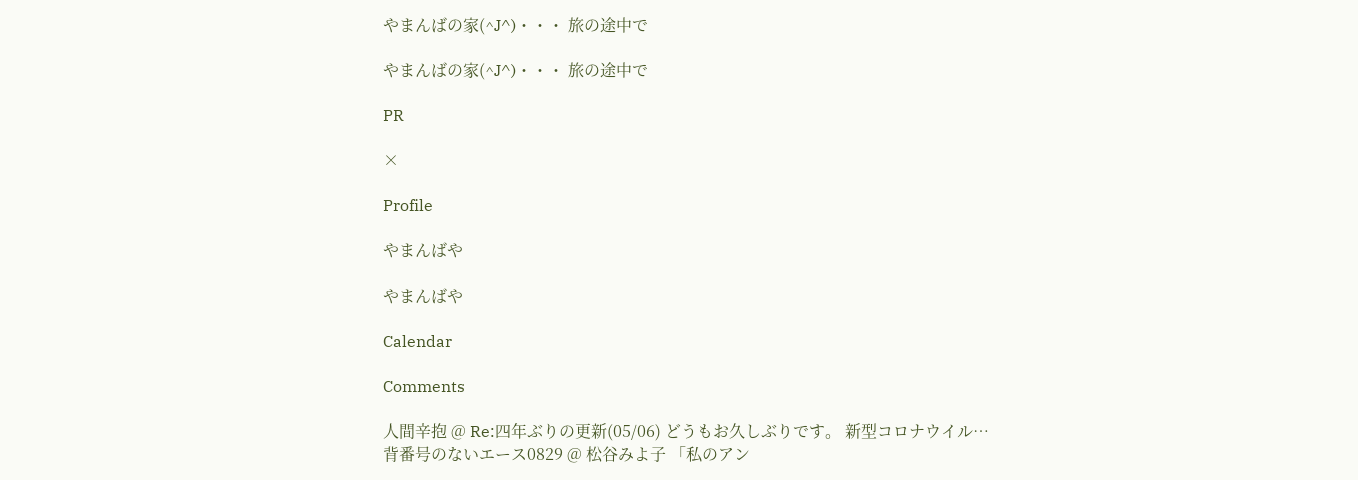やまんばの家(^J^)・・・ 旅の途中で

やまんばの家(^J^)・・・ 旅の途中で

PR

×

Profile

やまんばや

やまんばや

Calendar

Comments

人間辛抱 @ Re:四年ぶりの更新(05/06) どうもお久しぶりです。 新型コロナウイル…
背番号のないエース0829 @ 松谷みよ子 「私のアン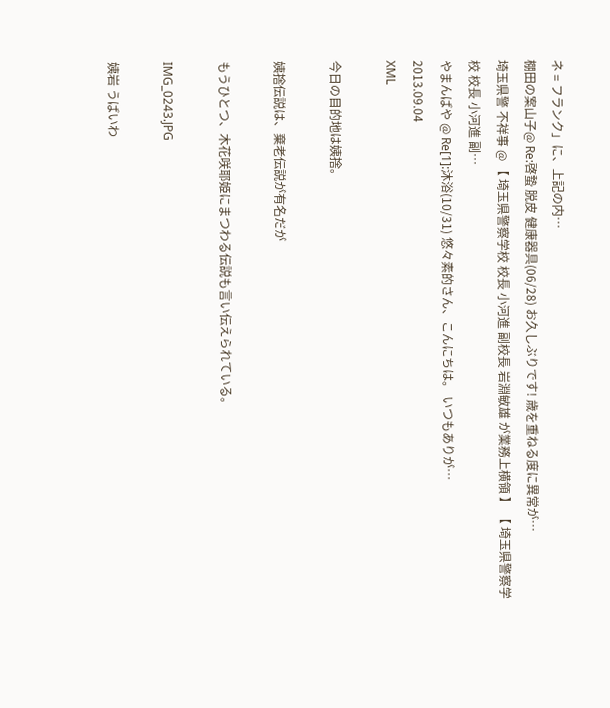ネ = フランク」に、上記の内…
棚田の案山子@ Re:啓蟄 脱皮 健康器具(06/28) お久しぶりです! 歳を重ねる度に異常が…
埼玉県警 不祥事 @ 【 埼玉県警察学校 校長 小河進 副校長 岩淵敏雄 が業務上横領 】 【 埼玉県警察学校 校長 小河進 副…
やまんばや @ Re[1]:沐浴(10/31) 悠々素的さん、こんにちは。 いつもありが…
2013.09.04
XML

今日の目的地は姨捨。

姨捨伝説は、棄老伝説が有名だが

もうひとつ、木花咲耶姫にまつわる伝説も言い伝えられている。

IMG_0243.JPG

姨岩 うばいわ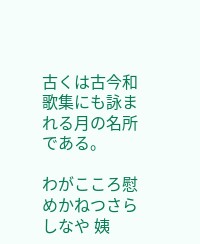古くは古今和歌集にも詠まれる月の名所である。

わがこころ慰めかねつさらしなや 姨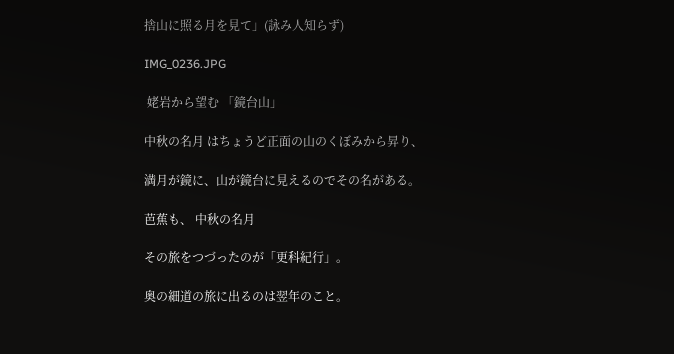捨山に照る月を見て」(詠み人知らず)

IMG_0236.JPG

 姥岩から望む 「鏡台山」

中秋の名月 はちょうど正面の山のくぼみから昇り、

満月が鏡に、山が鏡台に見えるのでその名がある。

芭蕉も、 中秋の名月

その旅をつづったのが「更科紀行」。

奥の細道の旅に出るのは翌年のこと。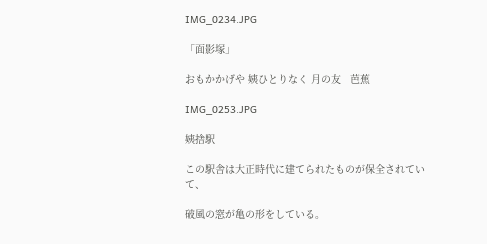IMG_0234.JPG

「面影塚」

おもかかげや 姨ひとりなく 月の友   芭蕉

IMG_0253.JPG

姨捨駅

この駅舎は大正時代に建てられたものが保全されていて、

破風の窓が亀の形をしている。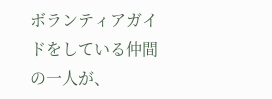ボランティアガイドをしている仲間の一人が、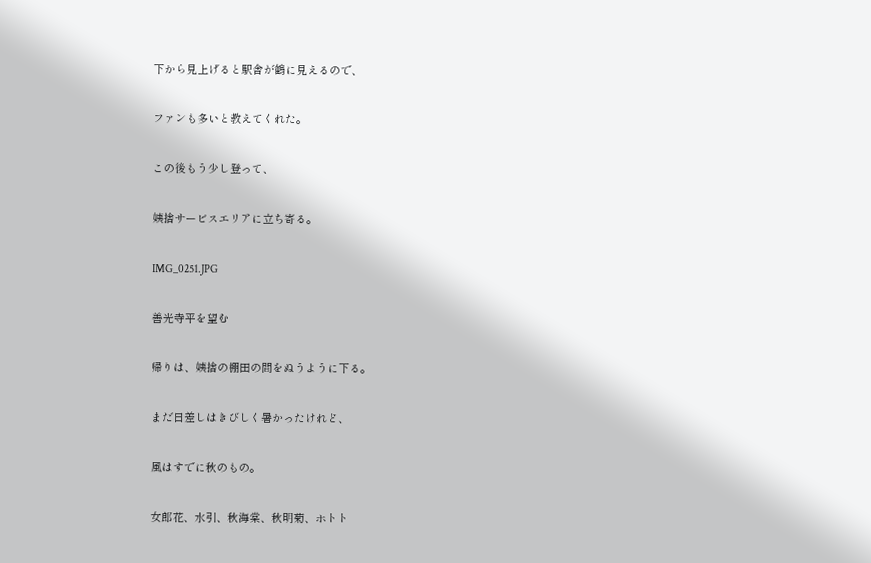下から見上げると駅舎が鶴に見えるので、

ファンも多いと教えてくれた。

この後もう少し登って、

姨捨サービスエリアに立ち寄る。

IMG_0251.JPG

善光寺平を望む

帰りは、姨捨の棚田の間をぬうように下る。

まだ日差しはきびしく暑かったけれど、

風はすでに秋のもの。

女郎花、水引、秋海棠、秋明菊、ホトト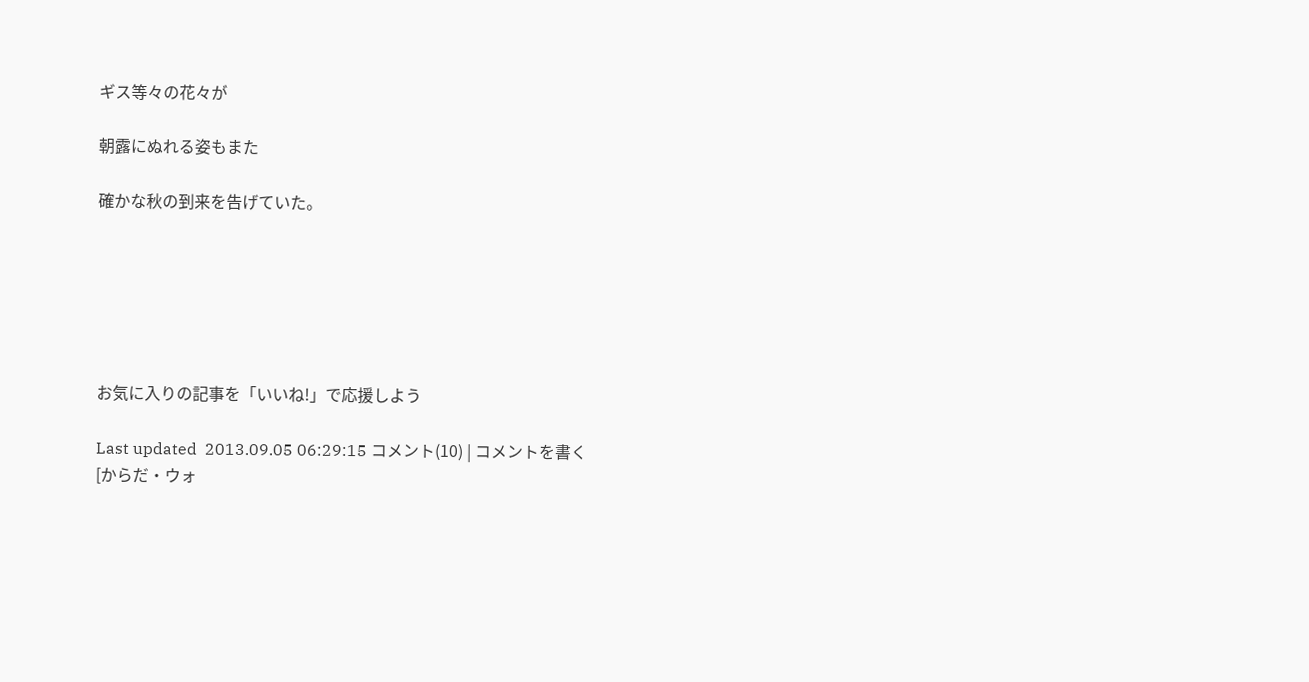ギス等々の花々が

朝露にぬれる姿もまた

確かな秋の到来を告げていた。






お気に入りの記事を「いいね!」で応援しよう

Last updated  2013.09.05 06:29:15 コメント(10) | コメントを書く
[からだ・ウォ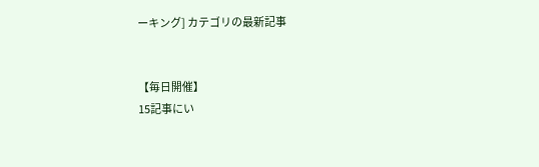ーキング] カテゴリの最新記事


【毎日開催】
15記事にい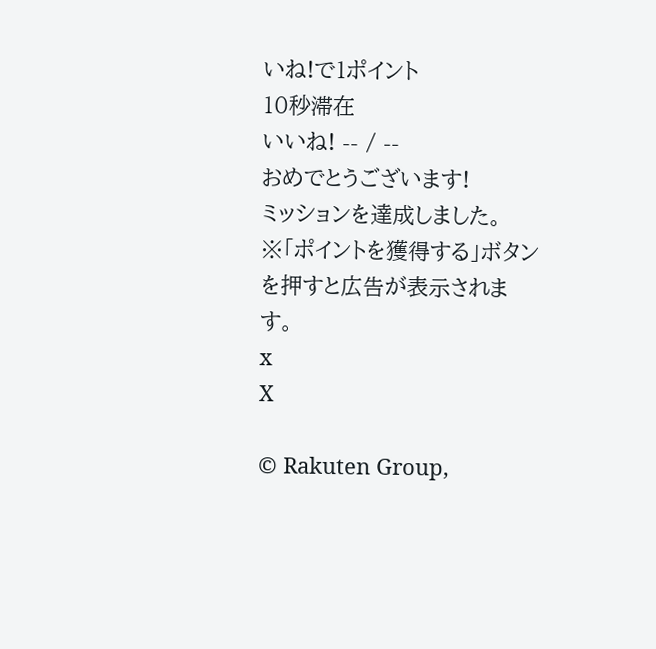いね!で1ポイント
10秒滞在
いいね! -- / --
おめでとうございます!
ミッションを達成しました。
※「ポイントを獲得する」ボタンを押すと広告が表示されます。
x
X

© Rakuten Group,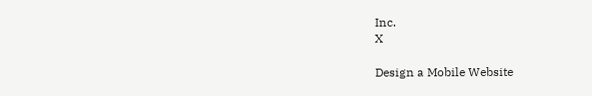Inc.
X

Design a Mobile Website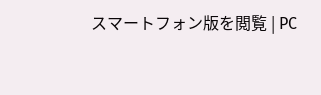スマートフォン版を閲覧 | PC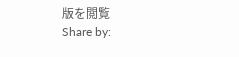版を閲覧
Share by: